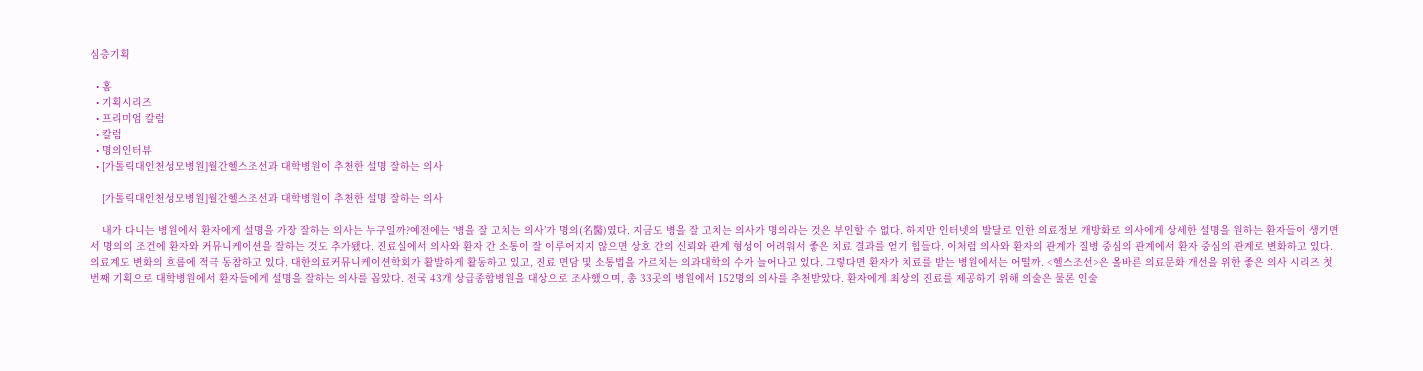심층기획

  • 홈
  • 기획시리즈
  • 프리미엄 칼럼
  • 칼럼
  • 명의인터뷰
  • [가톨릭대인천성모병원]월간헬스조선과 대학병원이 추천한 설명 잘하는 의사

    [가톨릭대인천성모병원]월간헬스조선과 대학병원이 추천한 설명 잘하는 의사

    내가 다니는 병원에서 환자에게 설명을 가장 잘하는 의사는 누구일까?예전에는 ‘병을 잘 고치는 의사’가 명의(名醫)였다. 지금도 병을 잘 고치는 의사가 명의라는 것은 부인할 수 없다. 하지만 인터넷의 발달로 인한 의료정보 개방화로 의사에게 상세한 설명을 원하는 환자들이 생기면서 명의의 조건에 환자와 커뮤니케이션을 잘하는 것도 추가됐다. 진료실에서 의사와 환자 간 소통이 잘 이루어지지 않으면 상호 간의 신뢰와 관계 형성이 어려워서 좋은 치료 결과를 얻기 힘들다. 이처럼 의사와 환자의 관계가 질병 중심의 관계에서 환자 중심의 관계로 변화하고 있다. 의료계도 변화의 흐름에 적극 동참하고 있다. 대한의료커뮤니케이션학회가 활발하게 활동하고 있고, 진료 면담 및 소통법을 가르치는 의과대학의 수가 늘어나고 있다. 그렇다면 환자가 치료를 받는 병원에서는 어떨까. <헬스조선>은 올바른 의료문화 개선을 위한 좋은 의사 시리즈 첫 번째 기획으로 대학병원에서 환자들에게 설명을 잘하는 의사를 꼽았다. 전국 43개 상급종합병원을 대상으로 조사했으며, 총 33곳의 병원에서 152명의 의사를 추천받았다. 환자에게 최상의 진료를 제공하기 위해 의술은 물론 인술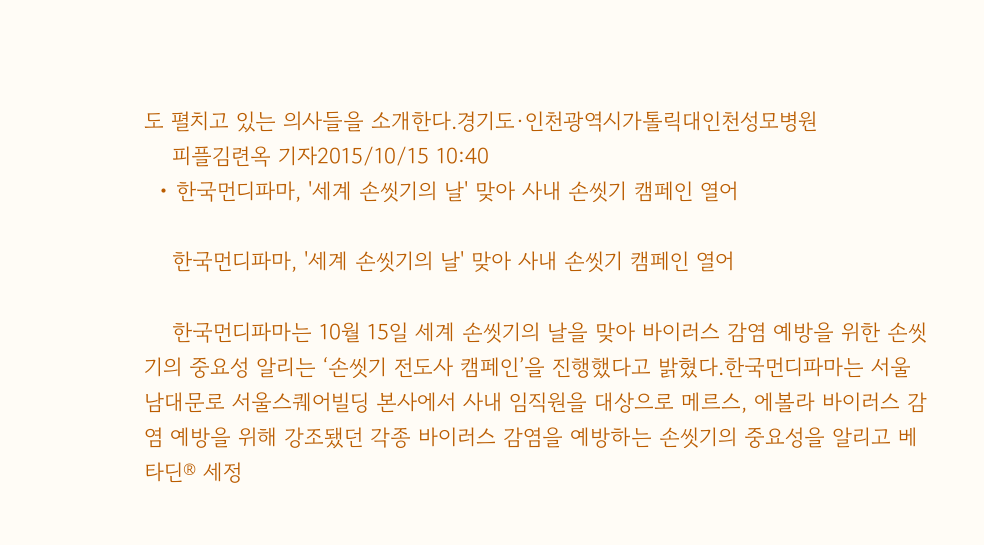도 펼치고 있는 의사들을 소개한다.경기도·인천광역시가톨릭대인천성모병원
    피플김련옥 기자2015/10/15 10:40
  • 한국먼디파마, '세계 손씻기의 날' 맞아 사내 손씻기 캠페인 열어

    한국먼디파마, '세계 손씻기의 날' 맞아 사내 손씻기 캠페인 열어

    한국먼디파마는 10월 15일 세계 손씻기의 날을 맞아 바이러스 감염 예방을 위한 손씻기의 중요성 알리는 ‘손씻기 전도사 캠페인’을 진행했다고 밝혔다.한국먼디파마는 서울 남대문로 서울스퀘어빌딩 본사에서 사내 임직원을 대상으로 메르스, 에볼라 바이러스 감염 예방을 위해 강조됐던 각종 바이러스 감염을 예방하는 손씻기의 중요성을 알리고 베타딘® 세정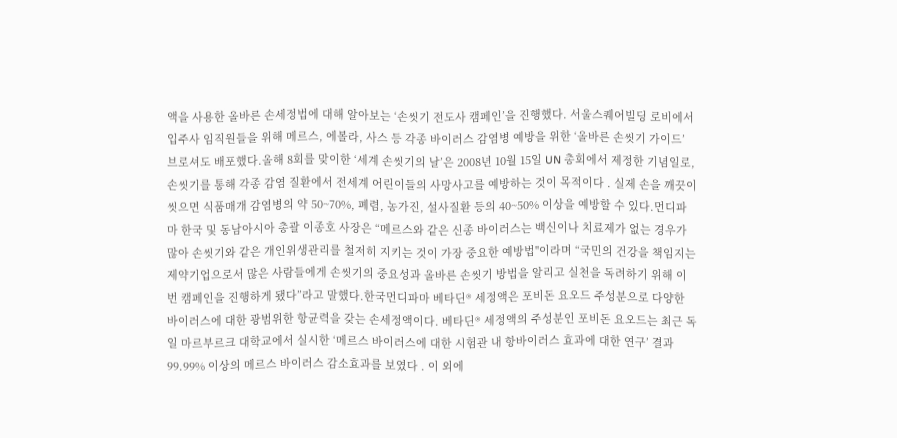액을 사용한 올바른 손세정법에 대해 알아보는 ‘손씻기 전도사 캠페인’을 진행했다. 서울스퀘어빌딩 로비에서 입주사 임직원들을 위해 메르스, 에볼라, 사스 등 각종 바이러스 감염병 예방을 위한 ‘올바른 손씻기 가이드’ 브로셔도 배포했다.올해 8회를 맞이한 ‘세계 손씻기의 날’은 2008년 10월 15일 UN 총회에서 제정한 기념일로, 손씻기를 통해 각종 감염 질환에서 전세계 어린이들의 사망사고를 예방하는 것이 목적이다 . 실제 손을 깨끗이 씻으면 식품매개 감염병의 약 50~70%, 폐렴, 농가진, 설사질환 등의 40~50% 이상을 예방할 수 있다.먼디파마 한국 및 동남아시아 총괄 이종호 사장은 “메르스와 같은 신종 바이러스는 백신이나 치료제가 없는 경우가 많아 손씻기와 같은 개인위생관리를 철저히 지키는 것이 가장 중요한 예방법"이라며 “국민의 건강을 책임지는 제약기업으로서 많은 사람들에게 손씻기의 중요성과 올바른 손씻기 방법을 알리고 실천을 독려하기 위해 이번 캠페인을 진행하게 됐다”라고 말했다.한국먼디파마 베타딘® 세정액은 포비돈 요오드 주성분으로 다양한 바이러스에 대한 광범위한 항균력을 갖는 손세정액이다. 베타딘® 세정액의 주성분인 포비돈 요오드는 최근 독일 마르부르크 대학교에서 실시한 ‘메르스 바이러스에 대한 시험관 내 항바이러스 효과에 대한 연구’ 결과 99.99% 이상의 메르스 바이러스 감소효과를 보였다 . 이 외에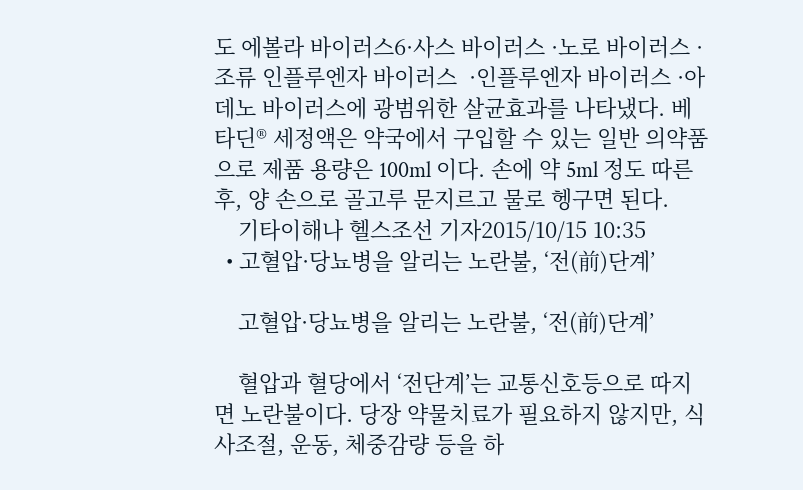도 에볼라 바이러스6·사스 바이러스 ·노로 바이러스 ·조류 인플루엔자 바이러스  ·인플루엔자 바이러스 ·아데노 바이러스에 광범위한 살균효과를 나타냈다. 베타딘® 세정액은 약국에서 구입할 수 있는 일반 의약품으로 제품 용량은 100ml 이다. 손에 약 5ml 정도 따른 후, 양 손으로 골고루 문지르고 물로 헹구면 된다.
    기타이해나 헬스조선 기자2015/10/15 10:35
  • 고혈압·당뇨병을 알리는 노란불, ‘전(前)단계’

    고혈압·당뇨병을 알리는 노란불, ‘전(前)단계’

    혈압과 혈당에서 ‘전단계’는 교통신호등으로 따지면 노란불이다. 당장 약물치료가 필요하지 않지만, 식사조절, 운동, 체중감량 등을 하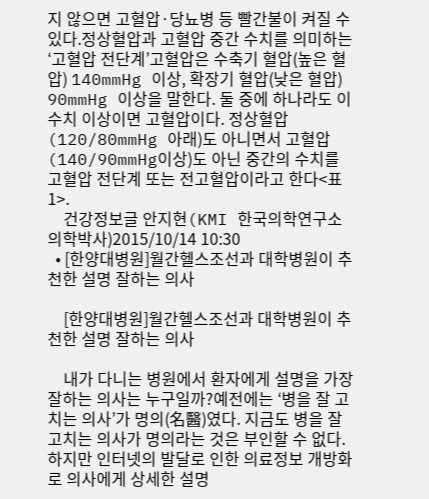지 않으면 고혈압·당뇨병 등 빨간불이 켜질 수 있다.정상혈압과 고혈압 중간 수치를 의미하는‘고혈압 전단계’고혈압은 수축기 혈압(높은 혈압) 140mmHg 이상, 확장기 혈압(낮은 혈압) 90mmHg 이상을 말한다. 둘 중에 하나라도 이 수치 이상이면 고혈압이다. 정상혈압(120/80mmHg 아래)도 아니면서 고혈압(140/90mmHg이상)도 아닌 중간의 수치를 고혈압 전단계 또는 전고혈압이라고 한다<표1>.
    건강정보글 안지현(KMI 한국의학연구소 의학박사)2015/10/14 10:30
  • [한양대병원]월간헬스조선과 대학병원이 추천한 설명 잘하는 의사

    [한양대병원]월간헬스조선과 대학병원이 추천한 설명 잘하는 의사

    내가 다니는 병원에서 환자에게 설명을 가장 잘하는 의사는 누구일까?예전에는 ‘병을 잘 고치는 의사’가 명의(名醫)였다. 지금도 병을 잘 고치는 의사가 명의라는 것은 부인할 수 없다. 하지만 인터넷의 발달로 인한 의료정보 개방화로 의사에게 상세한 설명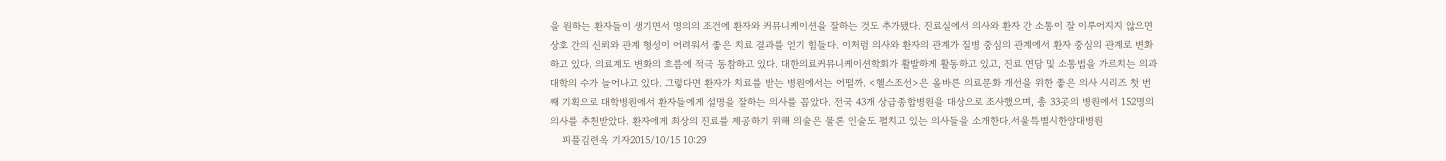을 원하는 환자들이 생기면서 명의의 조건에 환자와 커뮤니케이션을 잘하는 것도 추가됐다. 진료실에서 의사와 환자 간 소통이 잘 이루어지지 않으면 상호 간의 신뢰와 관계 형성이 어려워서 좋은 치료 결과를 얻기 힘들다. 이처럼 의사와 환자의 관계가 질병 중심의 관계에서 환자 중심의 관계로 변화하고 있다. 의료계도 변화의 흐름에 적극 동참하고 있다. 대한의료커뮤니케이션학회가 활발하게 활동하고 있고, 진료 면담 및 소통법을 가르치는 의과대학의 수가 늘어나고 있다. 그렇다면 환자가 치료를 받는 병원에서는 어떨까. <헬스조선>은 올바른 의료문화 개선을 위한 좋은 의사 시리즈 첫 번째 기획으로 대학병원에서 환자들에게 설명을 잘하는 의사를 꼽았다. 전국 43개 상급종합병원을 대상으로 조사했으며, 총 33곳의 병원에서 152명의 의사를 추천받았다. 환자에게 최상의 진료를 제공하기 위해 의술은 물론 인술도 펼치고 있는 의사들을 소개한다.서울특별시한양대병원
    피플김련옥 기자2015/10/15 10:29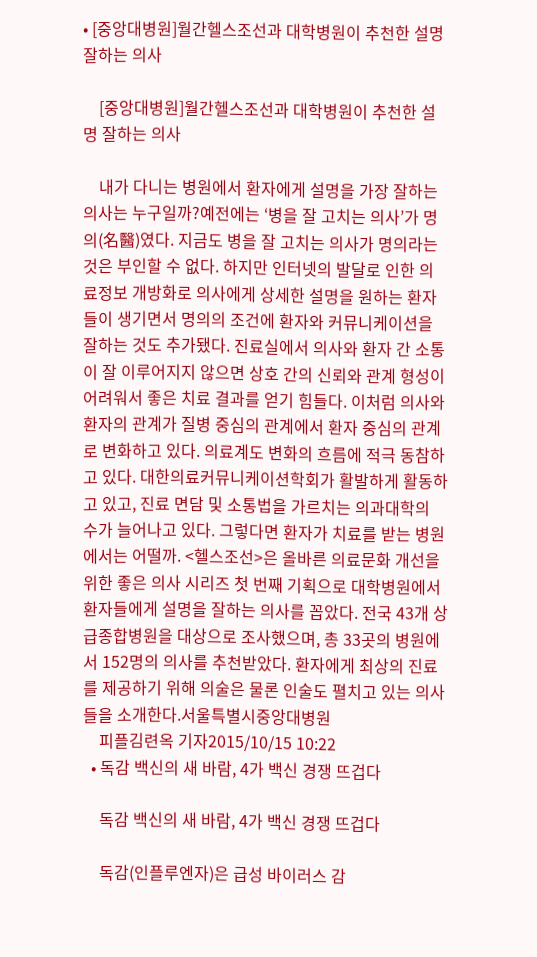• [중앙대병원]월간헬스조선과 대학병원이 추천한 설명 잘하는 의사

    [중앙대병원]월간헬스조선과 대학병원이 추천한 설명 잘하는 의사

    내가 다니는 병원에서 환자에게 설명을 가장 잘하는 의사는 누구일까?예전에는 ‘병을 잘 고치는 의사’가 명의(名醫)였다. 지금도 병을 잘 고치는 의사가 명의라는 것은 부인할 수 없다. 하지만 인터넷의 발달로 인한 의료정보 개방화로 의사에게 상세한 설명을 원하는 환자들이 생기면서 명의의 조건에 환자와 커뮤니케이션을 잘하는 것도 추가됐다. 진료실에서 의사와 환자 간 소통이 잘 이루어지지 않으면 상호 간의 신뢰와 관계 형성이 어려워서 좋은 치료 결과를 얻기 힘들다. 이처럼 의사와 환자의 관계가 질병 중심의 관계에서 환자 중심의 관계로 변화하고 있다. 의료계도 변화의 흐름에 적극 동참하고 있다. 대한의료커뮤니케이션학회가 활발하게 활동하고 있고, 진료 면담 및 소통법을 가르치는 의과대학의 수가 늘어나고 있다. 그렇다면 환자가 치료를 받는 병원에서는 어떨까. <헬스조선>은 올바른 의료문화 개선을 위한 좋은 의사 시리즈 첫 번째 기획으로 대학병원에서 환자들에게 설명을 잘하는 의사를 꼽았다. 전국 43개 상급종합병원을 대상으로 조사했으며, 총 33곳의 병원에서 152명의 의사를 추천받았다. 환자에게 최상의 진료를 제공하기 위해 의술은 물론 인술도 펼치고 있는 의사들을 소개한다.서울특별시중앙대병원
    피플김련옥 기자2015/10/15 10:22
  • 독감 백신의 새 바람, 4가 백신 경쟁 뜨겁다

    독감 백신의 새 바람, 4가 백신 경쟁 뜨겁다

    독감(인플루엔자)은 급성 바이러스 감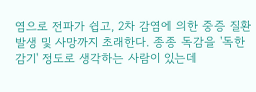염으로 전파가 쉽고, 2차 감염에 의한 중증 질환 발생 및 사망까지 초래한다. 종종 독감을 '독한 감기' 정도로 생각하는 사람이 있는데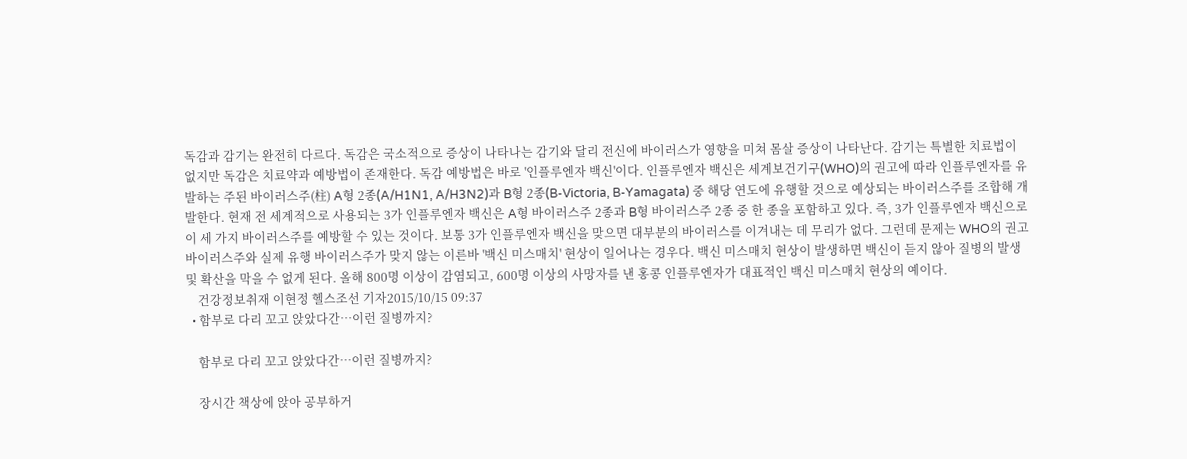독감과 감기는 완전히 다르다. 독감은 국소적으로 증상이 나타나는 감기와 달리 전신에 바이러스가 영향을 미쳐 몸살 증상이 나타난다. 감기는 특별한 치료법이 없지만 독감은 치료약과 예방법이 존재한다. 독감 예방법은 바로 '인플루엔자 백신'이다. 인플루엔자 백신은 세계보건기구(WHO)의 권고에 따라 인플루엔자를 유발하는 주된 바이러스주(柱) A형 2종(A/H1N1, A/H3N2)과 B형 2종(B-Victoria, B-Yamagata) 중 해당 연도에 유행할 것으로 예상되는 바이러스주를 조합해 개발한다. 현재 전 세계적으로 사용되는 3가 인플루엔자 백신은 A형 바이러스주 2종과 B형 바이러스주 2종 중 한 종을 포함하고 있다. 즉, 3가 인플루엔자 백신으로 이 세 가지 바이러스주를 예방할 수 있는 것이다. 보통 3가 인플루엔자 백신을 맞으면 대부분의 바이러스를 이겨내는 데 무리가 없다. 그런데 문제는 WHO의 권고 바이러스주와 실제 유행 바이러스주가 맞지 않는 이른바 '백신 미스매치' 현상이 일어나는 경우다. 백신 미스매치 현상이 발생하면 백신이 듣지 않아 질병의 발생 및 확산을 막을 수 없게 된다. 올해 800명 이상이 감염되고, 600명 이상의 사망자를 낸 홍콩 인플루엔자가 대표적인 백신 미스매치 현상의 예이다.
    건강정보취재 이현정 헬스조선 기자2015/10/15 09:37
  • 함부로 다리 꼬고 앉았다간…이런 질병까지?

    함부로 다리 꼬고 앉았다간…이런 질병까지?

    장시간 책상에 앉아 공부하거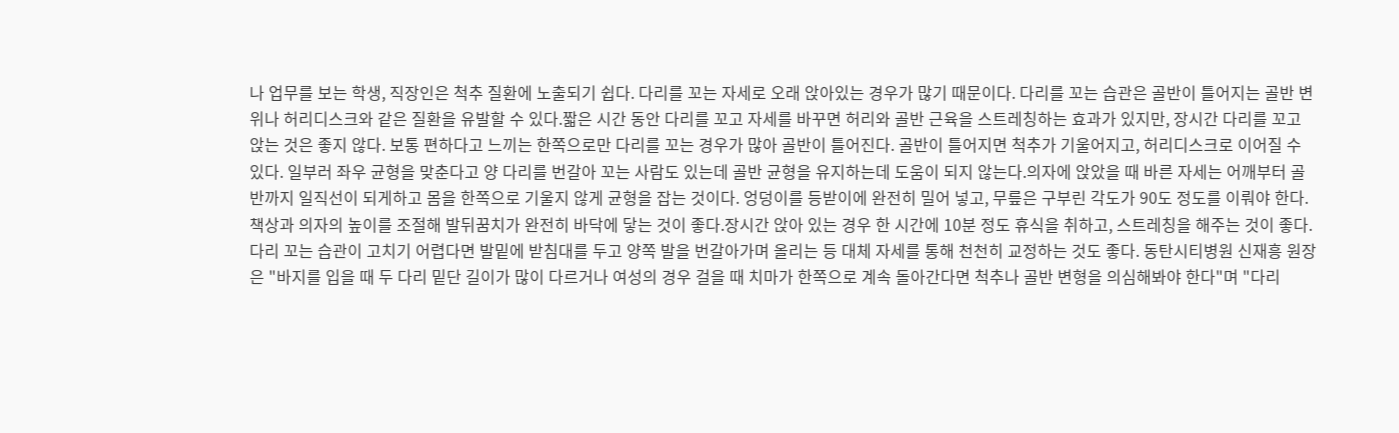나 업무를 보는 학생, 직장인은 척추 질환에 노출되기 쉽다. 다리를 꼬는 자세로 오래 앉아있는 경우가 많기 때문이다. 다리를 꼬는 습관은 골반이 틀어지는 골반 변위나 허리디스크와 같은 질환을 유발할 수 있다.짧은 시간 동안 다리를 꼬고 자세를 바꾸면 허리와 골반 근육을 스트레칭하는 효과가 있지만, 장시간 다리를 꼬고 앉는 것은 좋지 않다. 보통 편하다고 느끼는 한쪽으로만 다리를 꼬는 경우가 많아 골반이 틀어진다. 골반이 틀어지면 척추가 기울어지고, 허리디스크로 이어질 수 있다. 일부러 좌우 균형을 맞춘다고 양 다리를 번갈아 꼬는 사람도 있는데 골반 균형을 유지하는데 도움이 되지 않는다.의자에 앉았을 때 바른 자세는 어깨부터 골반까지 일직선이 되게하고 몸을 한쪽으로 기울지 않게 균형을 잡는 것이다. 엉덩이를 등받이에 완전히 밀어 넣고, 무릎은 구부린 각도가 90도 정도를 이뤄야 한다. 책상과 의자의 높이를 조절해 발뒤꿈치가 완전히 바닥에 닿는 것이 좋다.장시간 앉아 있는 경우 한 시간에 10분 정도 휴식을 취하고, 스트레칭을 해주는 것이 좋다. 다리 꼬는 습관이 고치기 어렵다면 발밑에 받침대를 두고 양쪽 발을 번갈아가며 올리는 등 대체 자세를 통해 천천히 교정하는 것도 좋다. 동탄시티병원 신재흥 원장은 "바지를 입을 때 두 다리 밑단 길이가 많이 다르거나 여성의 경우 걸을 때 치마가 한쪽으로 계속 돌아간다면 척추나 골반 변형을 의심해봐야 한다"며 "다리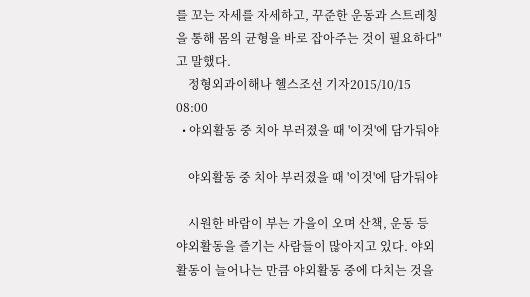를 꼬는 자세를 자세하고, 꾸준한 운동과 스트레칭을 통해 몸의 균형을 바로 잡아주는 것이 필요하다"고 말했다.
    정형외과이해나 헬스조선 기자2015/10/15 08:00
  • 야외활동 중 치아 부러졌을 때 '이것'에 담가둬야

    야외활동 중 치아 부러졌을 때 '이것'에 담가둬야

    시원한 바람이 부는 가을이 오며 산책, 운동 등 야외활동을 즐기는 사람들이 많아지고 있다. 야외활동이 늘어나는 만큼 야외활동 중에 다치는 것을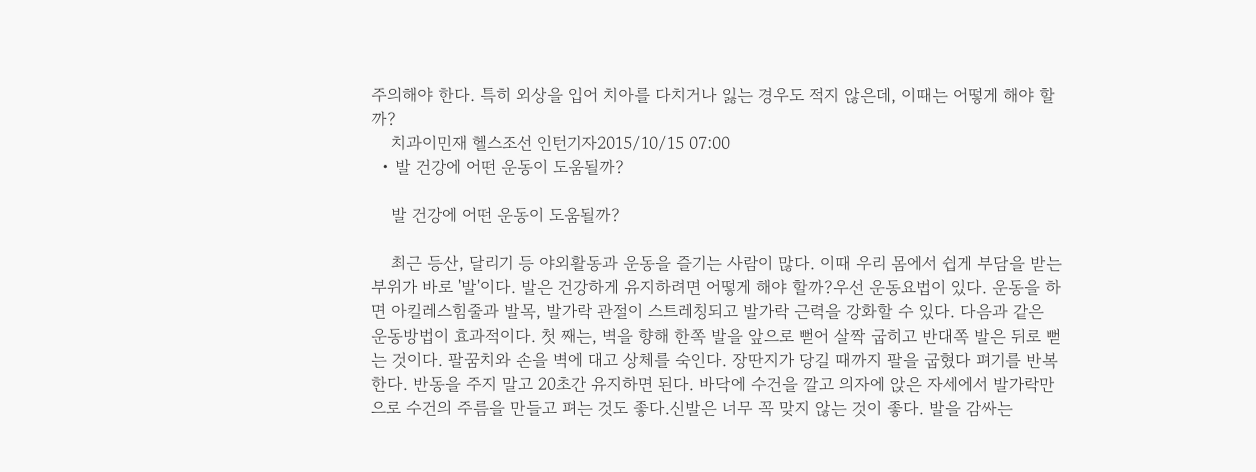주의해야 한다. 특히 외상을 입어 치아를 다치거나 잃는 경우도 적지 않은데, 이때는 어떻게 해야 할까?
    치과이민재 헬스조선 인턴기자2015/10/15 07:00
  • 발 건강에 어떤 운동이 도움될까?

    발 건강에 어떤 운동이 도움될까?

    최근 등산, 달리기 등 야외활동과 운동을 즐기는 사람이 많다. 이때 우리 몸에서 쉽게 부담을 받는 부위가 바로 '발'이다. 발은 건강하게 유지하려면 어떻게 해야 할까?우선 운동요법이 있다. 운동을 하면 아킬레스힘줄과 발목, 발가락 관절이 스트레칭되고 발가락 근력을 강화할 수 있다. 다음과 같은 운동방법이 효과적이다. 첫 째는, 벽을 향해 한쪽 발을 앞으로 뻗어 살짝 굽히고 반대쪽 발은 뒤로 뻗는 것이다. 팔꿈치와 손을 벽에 대고 상체를 숙인다. 장딴지가 당길 때까지 팔을 굽혔다 펴기를 반복한다. 반동을 주지 말고 20초간 유지하면 된다. 바닥에 수건을 깔고 의자에 앉은 자세에서 발가락만으로 수건의 주름을 만들고 펴는 것도 좋다.신발은 너무 꼭 맞지 않는 것이 좋다. 발을 감싸는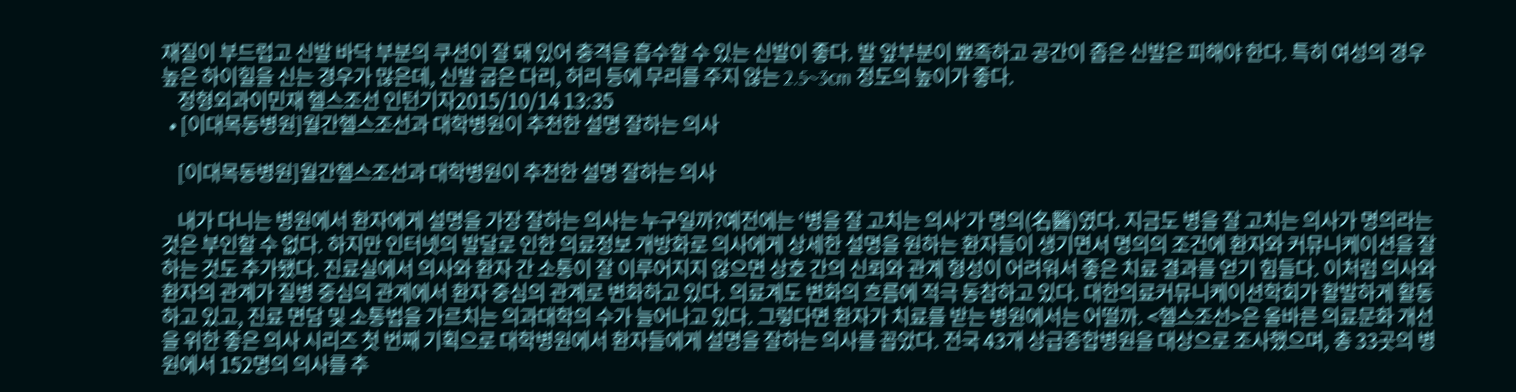재질이 부드럽고 신발 바닥 부분의 쿠션이 잘 돼 있어 충격을 흡수할 수 있는 신발이 좋다. 발 앞부분이 뾰족하고 공간이 좁은 신발은 피해야 한다. 특히 여성의 경우 높은 하이힐을 신는 경우가 많은데, 신발 굽은 다리, 허리 등에 무리를 주지 않는 2.5~3cm 정도의 높이가 좋다.
    정형외과이민재 헬스조선 인턴기자2015/10/14 13:35
  • [이대목동병원]월간헬스조선과 대학병원이 추천한 설명 잘하는 의사

    [이대목동병원]월간헬스조선과 대학병원이 추천한 설명 잘하는 의사

    내가 다니는 병원에서 환자에게 설명을 가장 잘하는 의사는 누구일까?예전에는 ‘병을 잘 고치는 의사’가 명의(名醫)였다. 지금도 병을 잘 고치는 의사가 명의라는 것은 부인할 수 없다. 하지만 인터넷의 발달로 인한 의료정보 개방화로 의사에게 상세한 설명을 원하는 환자들이 생기면서 명의의 조건에 환자와 커뮤니케이션을 잘하는 것도 추가됐다. 진료실에서 의사와 환자 간 소통이 잘 이루어지지 않으면 상호 간의 신뢰와 관계 형성이 어려워서 좋은 치료 결과를 얻기 힘들다. 이처럼 의사와 환자의 관계가 질병 중심의 관계에서 환자 중심의 관계로 변화하고 있다. 의료계도 변화의 흐름에 적극 동참하고 있다. 대한의료커뮤니케이션학회가 활발하게 활동하고 있고, 진료 면담 및 소통법을 가르치는 의과대학의 수가 늘어나고 있다. 그렇다면 환자가 치료를 받는 병원에서는 어떨까. <헬스조선>은 올바른 의료문화 개선을 위한 좋은 의사 시리즈 첫 번째 기획으로 대학병원에서 환자들에게 설명을 잘하는 의사를 꼽았다. 전국 43개 상급종합병원을 대상으로 조사했으며, 총 33곳의 병원에서 152명의 의사를 추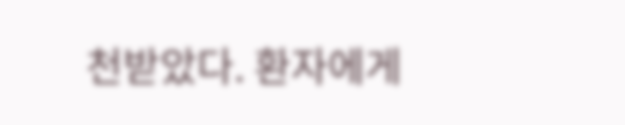천받았다. 환자에게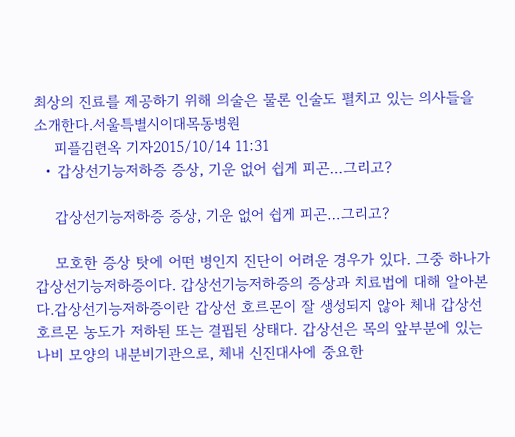최상의 진료를 제공하기 위해 의술은 물론 인술도 펼치고 있는 의사들을 소개한다.서울특별시이대목동병원
    피플김련옥 기자2015/10/14 11:31
  • 갑상선기능저하증 증상, 기운 없어 쉽게 피곤…그리고?

    갑상선기능저하증 증상, 기운 없어 쉽게 피곤…그리고?

    모호한 증상 탓에 어떤 병인지 진단이 어려운 경우가 있다. 그중 하나가 갑상선기능저하증이다. 갑상선기능저하증의 증상과 치료법에 대해 알아본다.갑상선기능저하증이란 갑상선 호르몬이 잘 생성되지 않아 체내 갑상선 호르몬 농도가 저하된 또는 결핍된 상태다. 갑상선은 목의 앞부분에 있는 나비 모양의 내분비기관으로, 체내 신진대사에 중요한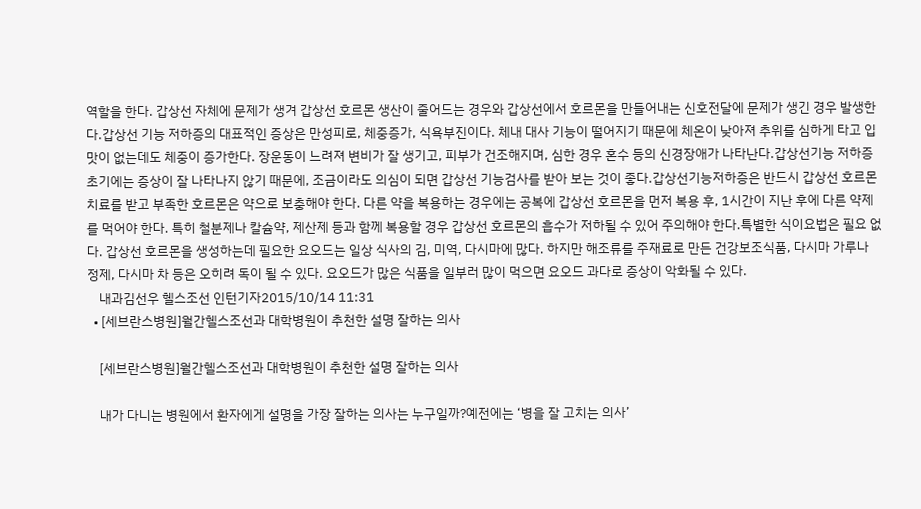역할을 한다. 갑상선 자체에 문제가 생겨 갑상선 호르몬 생산이 줄어드는 경우와 갑상선에서 호르몬을 만들어내는 신호전달에 문제가 생긴 경우 발생한다.갑상선 기능 저하증의 대표적인 증상은 만성피로, 체중증가, 식욕부진이다. 체내 대사 기능이 떨어지기 때문에 체온이 낮아져 추위를 심하게 타고 입맛이 없는데도 체중이 증가한다. 장운동이 느려져 변비가 잘 생기고, 피부가 건조해지며, 심한 경우 혼수 등의 신경장애가 나타난다.갑상선기능 저하증초기에는 증상이 잘 나타나지 않기 때문에, 조금이라도 의심이 되면 갑상선 기능검사를 받아 보는 것이 좋다.갑상선기능저하증은 반드시 갑상선 호르몬 치료를 받고 부족한 호르몬은 약으로 보충해야 한다. 다른 약을 복용하는 경우에는 공복에 갑상선 호르몬을 먼저 복용 후, 1시간이 지난 후에 다른 약제를 먹어야 한다. 특히 철분제나 칼슘약, 제산제 등과 함께 복용할 경우 갑상선 호르몬의 흡수가 저하될 수 있어 주의해야 한다.특별한 식이요법은 필요 없다. 갑상선 호르몬을 생성하는데 필요한 요오드는 일상 식사의 김, 미역, 다시마에 많다. 하지만 해조류를 주재료로 만든 건강보조식품, 다시마 가루나 정제, 다시마 차 등은 오히려 독이 될 수 있다. 요오드가 많은 식품을 일부러 많이 먹으면 요오드 과다로 증상이 악화될 수 있다.
    내과김선우 헬스조선 인턴기자2015/10/14 11:31
  • [세브란스병원]월간헬스조선과 대학병원이 추천한 설명 잘하는 의사

    [세브란스병원]월간헬스조선과 대학병원이 추천한 설명 잘하는 의사

    내가 다니는 병원에서 환자에게 설명을 가장 잘하는 의사는 누구일까?예전에는 ‘병을 잘 고치는 의사’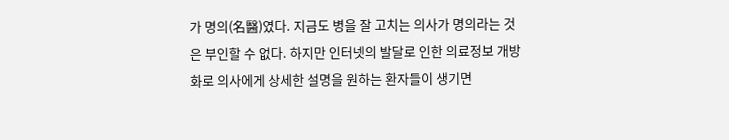가 명의(名醫)였다. 지금도 병을 잘 고치는 의사가 명의라는 것은 부인할 수 없다. 하지만 인터넷의 발달로 인한 의료정보 개방화로 의사에게 상세한 설명을 원하는 환자들이 생기면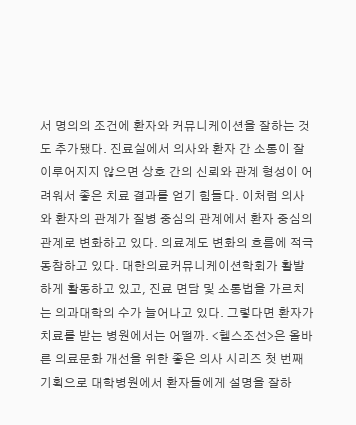서 명의의 조건에 환자와 커뮤니케이션을 잘하는 것도 추가됐다. 진료실에서 의사와 환자 간 소통이 잘 이루어지지 않으면 상호 간의 신뢰와 관계 형성이 어려워서 좋은 치료 결과를 얻기 힘들다. 이처럼 의사와 환자의 관계가 질병 중심의 관계에서 환자 중심의 관계로 변화하고 있다. 의료계도 변화의 흐름에 적극 동참하고 있다. 대한의료커뮤니케이션학회가 활발하게 활동하고 있고, 진료 면담 및 소통법을 가르치는 의과대학의 수가 늘어나고 있다. 그렇다면 환자가 치료를 받는 병원에서는 어떨까. <헬스조선>은 올바른 의료문화 개선을 위한 좋은 의사 시리즈 첫 번째 기획으로 대학병원에서 환자들에게 설명을 잘하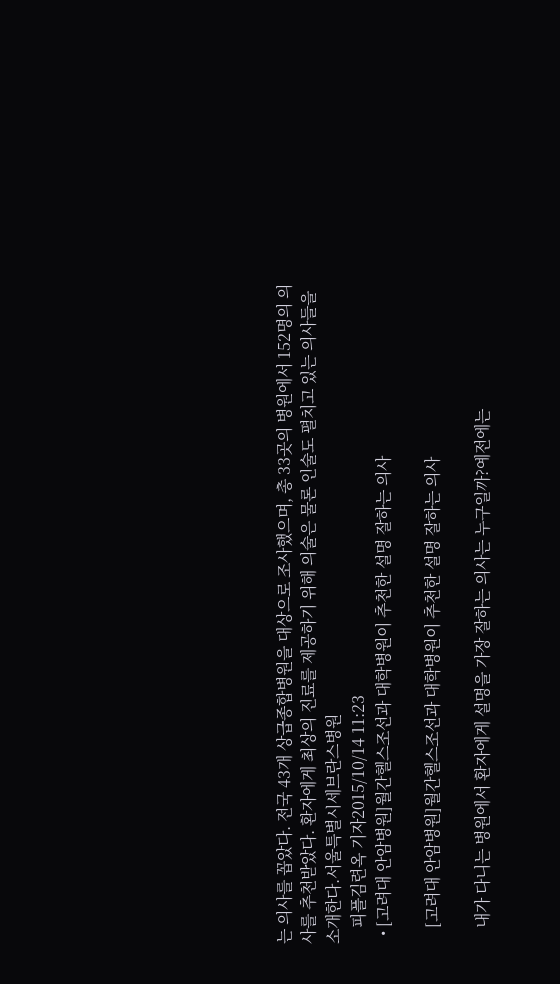는 의사를 꼽았다. 전국 43개 상급종합병원을 대상으로 조사했으며, 총 33곳의 병원에서 152명의 의사를 추천받았다. 환자에게 최상의 진료를 제공하기 위해 의술은 물론 인술도 펼치고 있는 의사들을 소개한다.서울특별시세브란스병원
    피플김련옥 기자2015/10/14 11:23
  • [고려대 안암병원]월간헬스조선과 대학병원이 추천한 설명 잘하는 의사

    [고려대 안암병원]월간헬스조선과 대학병원이 추천한 설명 잘하는 의사

    내가 다니는 병원에서 환자에게 설명을 가장 잘하는 의사는 누구일까?예전에는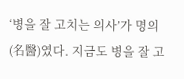‘병을 잘 고치는 의사’가 명의(名醫)였다. 지금도 병을 잘 고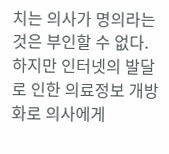치는 의사가 명의라는 것은 부인할 수 없다. 하지만 인터넷의 발달로 인한 의료정보 개방화로 의사에게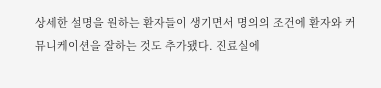상세한 설명을 원하는 환자들이 생기면서 명의의 조건에 환자와 커뮤니케이션을 잘하는 것도 추가됐다. 진료실에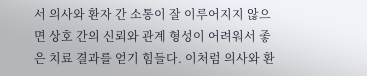서 의사와 환자 간 소통이 잘 이루어지지 않으면 상호 간의 신뢰와 관계 형성이 어려워서 좋은 치료 결과를 얻기 힘들다. 이처럼 의사와 환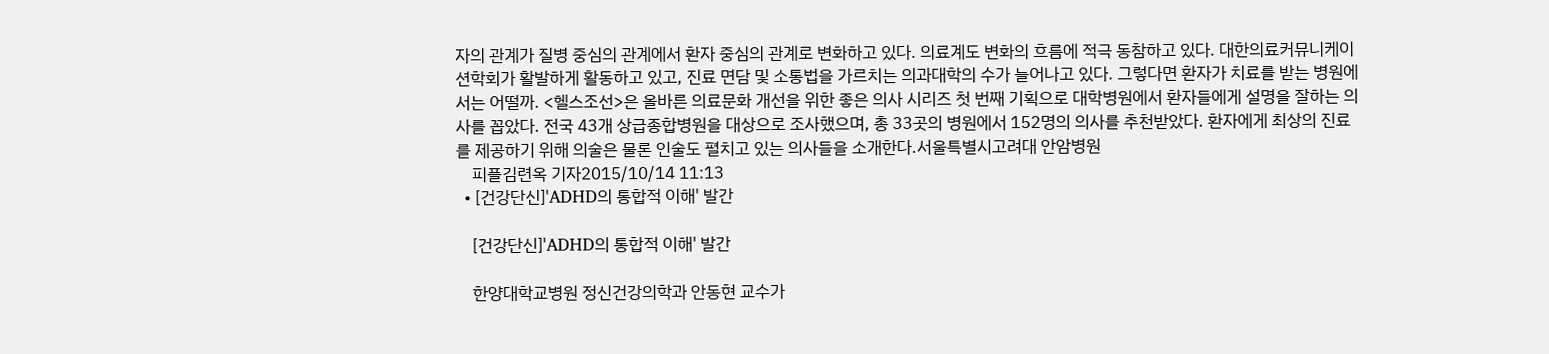자의 관계가 질병 중심의 관계에서 환자 중심의 관계로 변화하고 있다. 의료계도 변화의 흐름에 적극 동참하고 있다. 대한의료커뮤니케이션학회가 활발하게 활동하고 있고, 진료 면담 및 소통법을 가르치는 의과대학의 수가 늘어나고 있다. 그렇다면 환자가 치료를 받는 병원에서는 어떨까. <헬스조선>은 올바른 의료문화 개선을 위한 좋은 의사 시리즈 첫 번째 기획으로 대학병원에서 환자들에게 설명을 잘하는 의사를 꼽았다. 전국 43개 상급종합병원을 대상으로 조사했으며, 총 33곳의 병원에서 152명의 의사를 추천받았다. 환자에게 최상의 진료를 제공하기 위해 의술은 물론 인술도 펼치고 있는 의사들을 소개한다.서울특별시고려대 안암병원
    피플김련옥 기자2015/10/14 11:13
  • [건강단신]'ADHD의 통합적 이해' 발간

    [건강단신]'ADHD의 통합적 이해' 발간

    한양대학교병원 정신건강의학과 안동현 교수가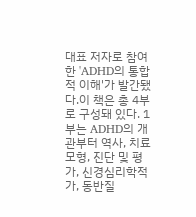대표 저자로 참여한 'ADHD의 통합적 이해'가 발간됐다.이 책은 총 4부로 구성돼 있다. 1부는 ADHD의 개관부터 역사, 치료모형, 진단 및 평가, 신경심리학적 가, 동반질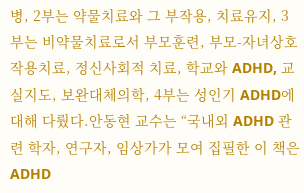병, 2부는 약물치료와 그 부작용, 치료유지, 3부는 비약물치료로서 부모훈련, 부모-자녀상호작용치료, 정신사회적 치료, 학교와 ADHD, 교실지도, 보완대체의학, 4부는 성인기 ADHD에 대해 다뤘다.안동현 교수는 “국내외 ADHD 관련 학자, 연구자, 임상가가 모여 집필한 이 책은 ADHD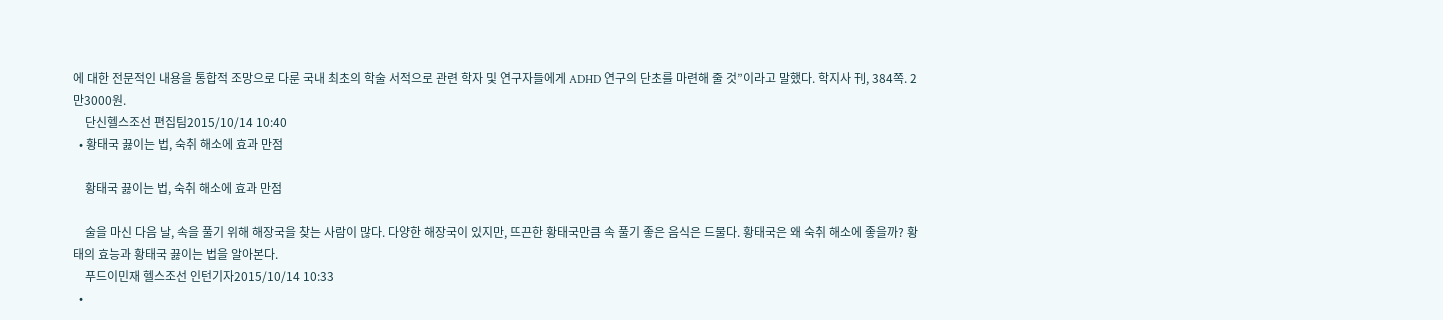에 대한 전문적인 내용을 통합적 조망으로 다룬 국내 최초의 학술 서적으로 관련 학자 및 연구자들에게 ADHD 연구의 단초를 마련해 줄 것”이라고 말했다. 학지사 刊, 384쪽. 2만3000원.
    단신헬스조선 편집팀2015/10/14 10:40
  • 황태국 끓이는 법, 숙취 해소에 효과 만점

    황태국 끓이는 법, 숙취 해소에 효과 만점

    술을 마신 다음 날, 속을 풀기 위해 해장국을 찾는 사람이 많다. 다양한 해장국이 있지만, 뜨끈한 황태국만큼 속 풀기 좋은 음식은 드물다. 황태국은 왜 숙취 해소에 좋을까? 황태의 효능과 황태국 끓이는 법을 알아본다.
    푸드이민재 헬스조선 인턴기자2015/10/14 10:33
  •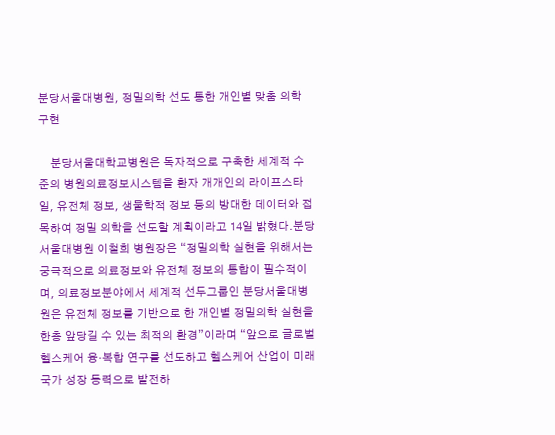분당서울대병원, 정밀의학 선도 통한 개인별 맞춤 의학 구현

    분당서울대학교병원은 독자적으로 구축한 세계적 수준의 병원의료정보시스템을 환자 개개인의 라이프스타일, 유전체 정보, 생물학적 정보 등의 방대한 데이터와 접목하여 정밀 의학을 선도할 계획이라고 14일 밝혔다.분당서울대병원 이철희 병원장은 “정밀의학 실현을 위해서는 궁극적으로 의료정보와 유전체 정보의 통합이 필수적이며, 의료정보분야에서 세계적 선두그룹인 분당서울대병원은 유전체 정보를 기반으로 한 개인별 정밀의학 실현을 한층 앞당길 수 있는 최적의 환경”이라며 “앞으로 글로벌 헬스케어 융·복합 연구를 선도하고 헬스케어 산업이 미래 국가 성장 동력으로 발전하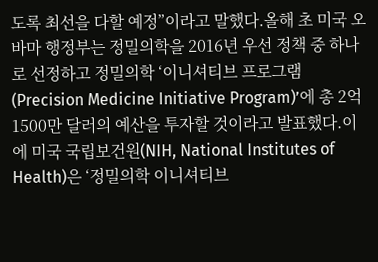도록 최선을 다할 예정”이라고 말했다.올해 초 미국 오바마 행정부는 정밀의학을 2016년 우선 정책 중 하나로 선정하고 정밀의학 ‘이니셔티브 프로그램(Precision Medicine Initiative Program)’에 총 2억1500만 달러의 예산을 투자할 것이라고 발표했다.이에 미국 국립보건원(NIH, National Institutes of Health)은 ‘정밀의학 이니셔티브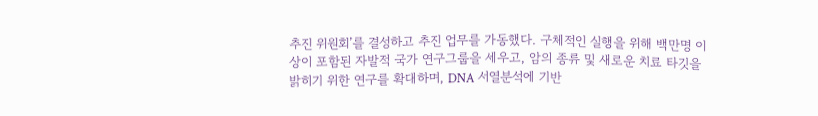추진 위원회’를 결성하고 추진 업무를 가동했다. 구체적인 실행을 위해 백만명 이상이 포함된 자발적 국가 연구그룹을 세우고, 암의 종류 및 새로운 치료 타깃을 밝히기 위한 연구를 확대하며, DNA 서열분석에 기반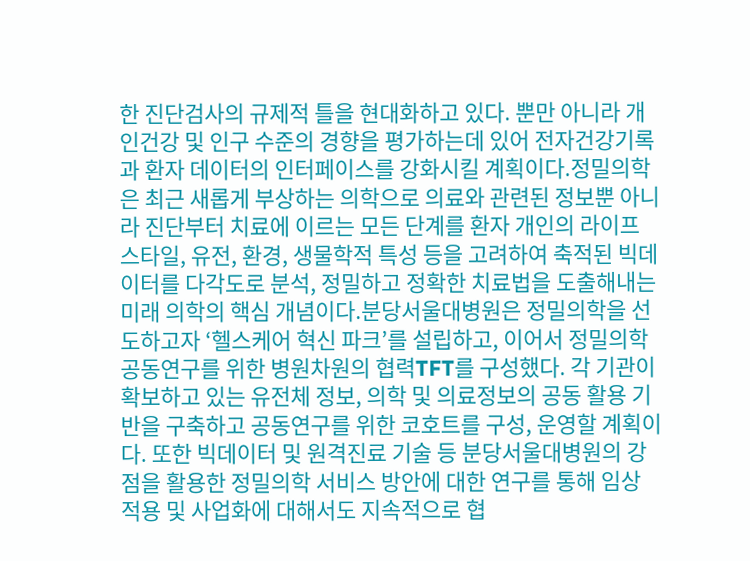한 진단검사의 규제적 틀을 현대화하고 있다. 뿐만 아니라 개인건강 및 인구 수준의 경향을 평가하는데 있어 전자건강기록과 환자 데이터의 인터페이스를 강화시킬 계획이다.정밀의학은 최근 새롭게 부상하는 의학으로 의료와 관련된 정보뿐 아니라 진단부터 치료에 이르는 모든 단계를 환자 개인의 라이프 스타일, 유전, 환경, 생물학적 특성 등을 고려하여 축적된 빅데이터를 다각도로 분석, 정밀하고 정확한 치료법을 도출해내는 미래 의학의 핵심 개념이다.분당서울대병원은 정밀의학을 선도하고자 ‘헬스케어 혁신 파크’를 설립하고, 이어서 정밀의학 공동연구를 위한 병원차원의 협력TFT를 구성했다. 각 기관이 확보하고 있는 유전체 정보, 의학 및 의료정보의 공동 활용 기반을 구축하고 공동연구를 위한 코호트를 구성, 운영할 계획이다. 또한 빅데이터 및 원격진료 기술 등 분당서울대병원의 강점을 활용한 정밀의학 서비스 방안에 대한 연구를 통해 임상 적용 및 사업화에 대해서도 지속적으로 협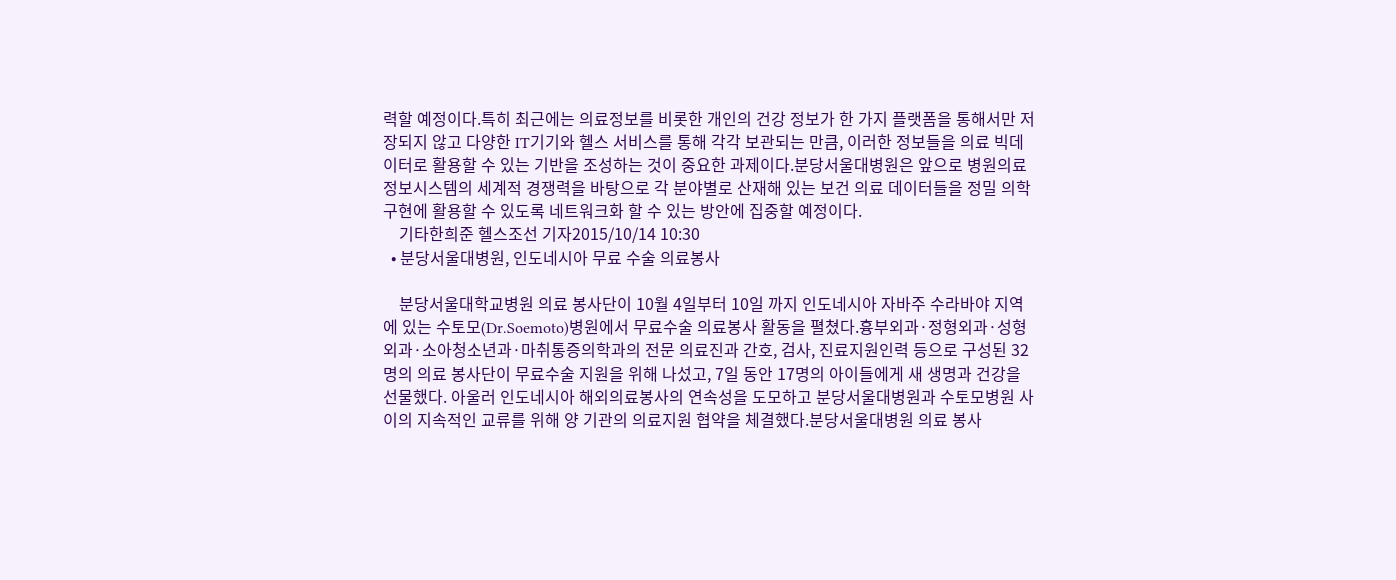력할 예정이다.특히 최근에는 의료정보를 비롯한 개인의 건강 정보가 한 가지 플랫폼을 통해서만 저장되지 않고 다양한 IT기기와 헬스 서비스를 통해 각각 보관되는 만큼, 이러한 정보들을 의료 빅데이터로 활용할 수 있는 기반을 조성하는 것이 중요한 과제이다.분당서울대병원은 앞으로 병원의료정보시스템의 세계적 경쟁력을 바탕으로 각 분야별로 산재해 있는 보건 의료 데이터들을 정밀 의학 구현에 활용할 수 있도록 네트워크화 할 수 있는 방안에 집중할 예정이다.
    기타한희준 헬스조선 기자2015/10/14 10:30
  • 분당서울대병원, 인도네시아 무료 수술 의료봉사

    분당서울대학교병원 의료 봉사단이 10월 4일부터 10일 까지 인도네시아 자바주 수라바야 지역에 있는 수토모(Dr.Soemoto)병원에서 무료수술 의료봉사 활동을 펼쳤다.흉부외과·정형외과·성형외과·소아청소년과·마취통증의학과의 전문 의료진과 간호, 검사, 진료지원인력 등으로 구성된 32명의 의료 봉사단이 무료수술 지원을 위해 나섰고, 7일 동안 17명의 아이들에게 새 생명과 건강을 선물했다. 아울러 인도네시아 해외의료봉사의 연속성을 도모하고 분당서울대병원과 수토모병원 사이의 지속적인 교류를 위해 양 기관의 의료지원 협약을 체결했다.분당서울대병원 의료 봉사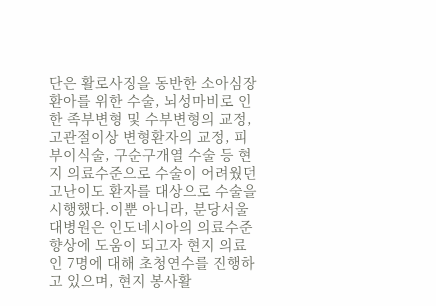단은 활로사징을 동반한 소아심장 환아를 위한 수술, 뇌성마비로 인한 족부변형 및 수부변형의 교정, 고관절이상 변형환자의 교정, 피부이식술, 구순구개열 수술 등 현지 의료수준으로 수술이 어려웠던 고난이도 환자를 대상으로 수술을 시행했다.이뿐 아니라, 분당서울대병원은 인도네시아의 의료수준 향상에 도움이 되고자 현지 의료인 7명에 대해 초청연수를 진행하고 있으며, 현지 봉사활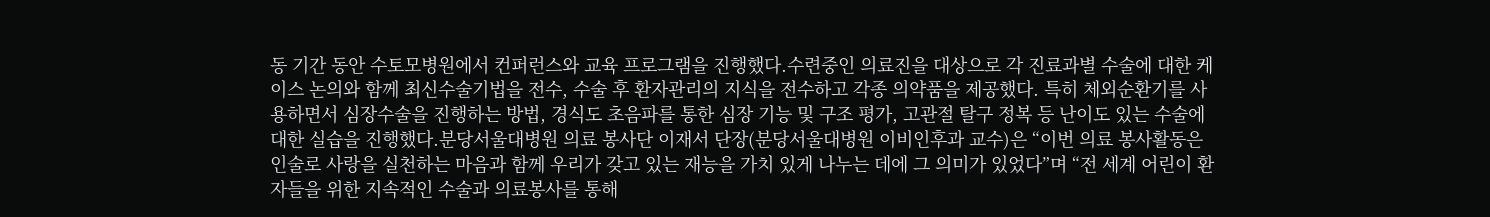동 기간 동안 수토모병원에서 컨퍼런스와 교육 프로그램을 진행했다.수련중인 의료진을 대상으로 각 진료과별 수술에 대한 케이스 논의와 함께 최신수술기법을 전수, 수술 후 환자관리의 지식을 전수하고 각종 의약품을 제공했다. 특히 체외순환기를 사용하면서 심장수술을 진행하는 방법, 경식도 초음파를 통한 심장 기능 및 구조 평가, 고관절 탈구 정복 등 난이도 있는 수술에 대한 실습을 진행했다.분당서울대병원 의료 봉사단 이재서 단장(분당서울대병원 이비인후과 교수)은 “이번 의료 봉사활동은 인술로 사랑을 실천하는 마음과 함께 우리가 갖고 있는 재능을 가치 있게 나누는 데에 그 의미가 있었다”며 “전 세계 어린이 환자들을 위한 지속적인 수술과 의료봉사를 통해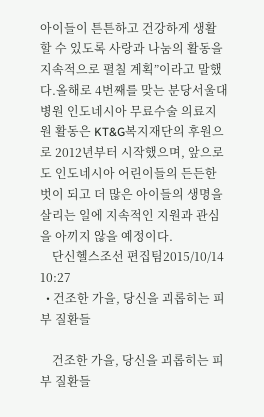아이들이 튼튼하고 건강하게 생활할 수 있도록 사랑과 나눔의 활동을 지속적으로 펼칠 계획”이라고 말했다.올해로 4번째를 맞는 분당서울대병원 인도네시아 무료수술 의료지원 활동은 KT&G복지재단의 후원으로 2012년부터 시작했으며, 앞으로도 인도네시아 어린이들의 든든한 벗이 되고 더 많은 아이들의 생명을 살리는 일에 지속적인 지원과 관심을 아끼지 않을 예정이다.
    단신헬스조선 편집팀2015/10/14 10:27
  • 건조한 가을, 당신을 괴롭히는 피부 질환들

    건조한 가을, 당신을 괴롭히는 피부 질환들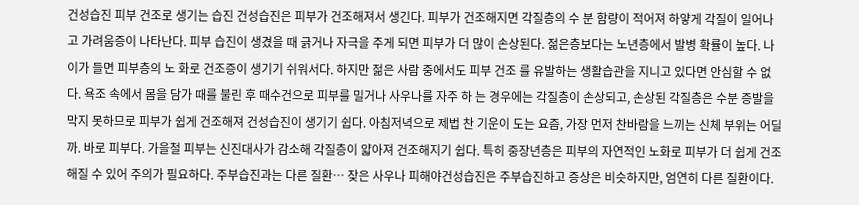건성습진 피부 건조로 생기는 습진 건성습진은 피부가 건조해져서 생긴다. 피부가 건조해지면 각질층의 수 분 함량이 적어져 하얗게 각질이 일어나고 가려움증이 나타난다. 피부 습진이 생겼을 때 긁거나 자극을 주게 되면 피부가 더 많이 손상된다. 젊은층보다는 노년층에서 발병 확률이 높다. 나이가 들면 피부층의 노 화로 건조증이 생기기 쉬워서다. 하지만 젊은 사람 중에서도 피부 건조 를 유발하는 생활습관을 지니고 있다면 안심할 수 없다. 욕조 속에서 몸을 담가 때를 불린 후 때수건으로 피부를 밀거나 사우나를 자주 하 는 경우에는 각질층이 손상되고, 손상된 각질층은 수분 증발을 막지 못하므로 피부가 쉽게 건조해져 건성습진이 생기기 쉽다. 아침저녁으로 제법 찬 기운이 도는 요즘, 가장 먼저 찬바람을 느끼는 신체 부위는 어딜까. 바로 피부다. 가을철 피부는 신진대사가 감소해 각질층이 얇아져 건조해지기 쉽다. 특히 중장년층은 피부의 자연적인 노화로 피부가 더 쉽게 건조해질 수 있어 주의가 필요하다. 주부습진과는 다른 질환… 잦은 사우나 피해야건성습진은 주부습진하고 증상은 비슷하지만, 엄연히 다른 질환이다.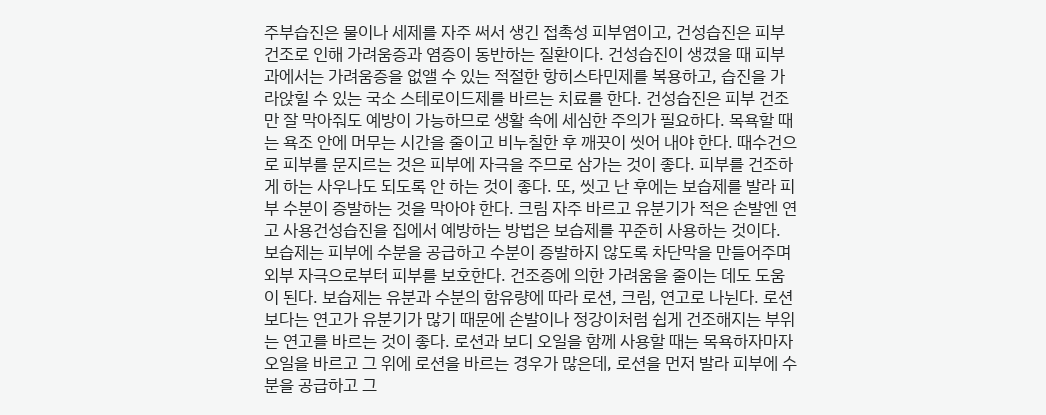주부습진은 물이나 세제를 자주 써서 생긴 접촉성 피부염이고, 건성습진은 피부 건조로 인해 가려움증과 염증이 동반하는 질환이다. 건성습진이 생겼을 때 피부과에서는 가려움증을 없앨 수 있는 적절한 항히스타민제를 복용하고, 습진을 가라앉힐 수 있는 국소 스테로이드제를 바르는 치료를 한다. 건성습진은 피부 건조만 잘 막아줘도 예방이 가능하므로 생활 속에 세심한 주의가 필요하다. 목욕할 때는 욕조 안에 머무는 시간을 줄이고 비누칠한 후 깨끗이 씻어 내야 한다. 때수건으로 피부를 문지르는 것은 피부에 자극을 주므로 삼가는 것이 좋다. 피부를 건조하게 하는 사우나도 되도록 안 하는 것이 좋다. 또, 씻고 난 후에는 보습제를 발라 피부 수분이 증발하는 것을 막아야 한다. 크림 자주 바르고 유분기가 적은 손발엔 연고 사용건성습진을 집에서 예방하는 방법은 보습제를 꾸준히 사용하는 것이다. 보습제는 피부에 수분을 공급하고 수분이 증발하지 않도록 차단막을 만들어주며 외부 자극으로부터 피부를 보호한다. 건조증에 의한 가려움을 줄이는 데도 도움이 된다. 보습제는 유분과 수분의 함유량에 따라 로션, 크림, 연고로 나뉜다. 로션보다는 연고가 유분기가 많기 때문에 손발이나 정강이처럼 쉽게 건조해지는 부위는 연고를 바르는 것이 좋다. 로션과 보디 오일을 함께 사용할 때는 목욕하자마자 오일을 바르고 그 위에 로션을 바르는 경우가 많은데, 로션을 먼저 발라 피부에 수분을 공급하고 그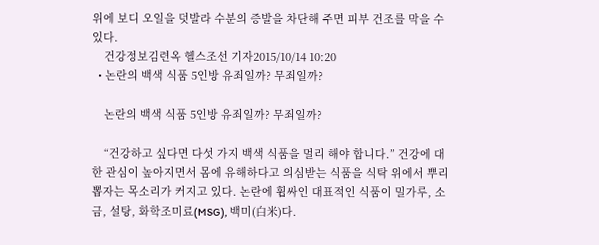위에 보디 오일을 덧발라 수분의 증발을 차단해 주면 피부 건조를 막을 수 있다.
    건강정보김련옥 헬스조선 기자2015/10/14 10:20
  • 논란의 백색 식품 5인방 유죄일까? 무죄일까?

    논란의 백색 식품 5인방 유죄일까? 무죄일까?

    “건강하고 싶다면 다섯 가지 백색 식품을 멀리 해야 합니다.” 건강에 대한 관심이 높아지면서 몸에 유해하다고 의심받는 식품을 식탁 위에서 뿌리 뽑자는 목소리가 커지고 있다. 논란에 휩싸인 대표적인 식품이 밀가루, 소금, 설탕, 화학조미료(MSG), 백미(白米)다.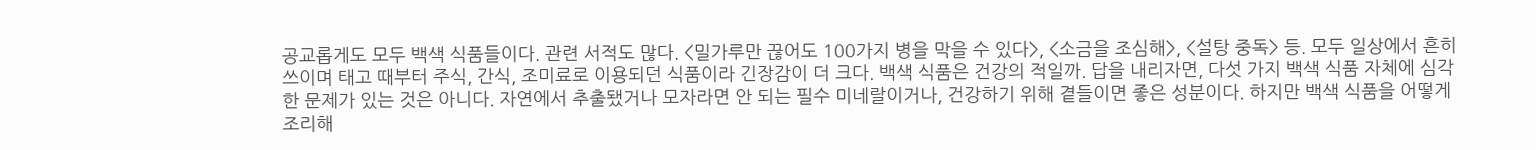공교롭게도 모두 백색 식품들이다. 관련 서적도 많다. <밀가루만 끊어도 100가지 병을 막을 수 있다>, <소금을 조심해>, <설탕 중독> 등. 모두 일상에서 흔히 쓰이며 태고 때부터 주식, 간식, 조미료로 이용되던 식품이라 긴장감이 더 크다. 백색 식품은 건강의 적일까. 답을 내리자면, 다섯 가지 백색 식품 자체에 심각한 문제가 있는 것은 아니다. 자연에서 추출됐거나 모자라면 안 되는 필수 미네랄이거나, 건강하기 위해 곁들이면 좋은 성분이다. 하지만 백색 식품을 어떻게 조리해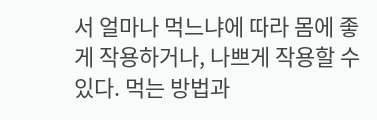서 얼마나 먹느냐에 따라 몸에 좋게 작용하거나, 나쁘게 작용할 수 있다. 먹는 방법과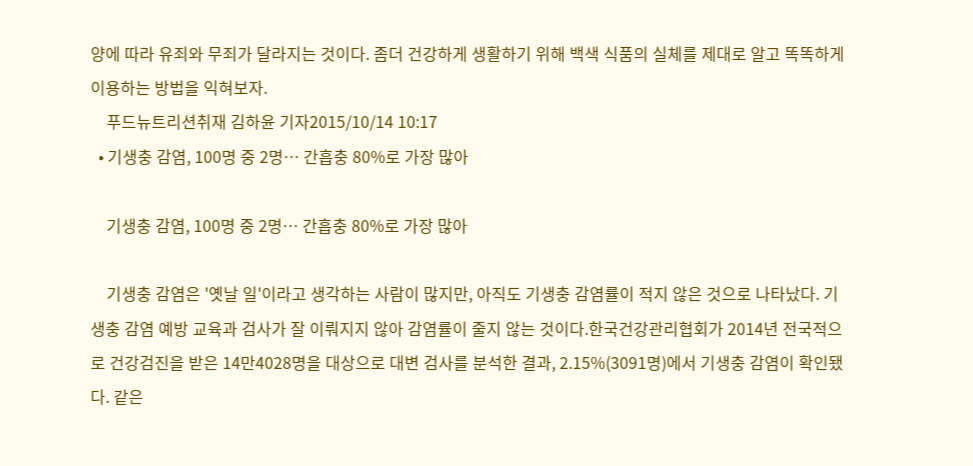양에 따라 유죄와 무죄가 달라지는 것이다. 좀더 건강하게 생활하기 위해 백색 식품의 실체를 제대로 알고 똑똑하게 이용하는 방법을 익혀보자.
    푸드뉴트리션취재 김하윤 기자2015/10/14 10:17
  • 기생충 감염, 100명 중 2명… 간흡충 80%로 가장 많아

    기생충 감염, 100명 중 2명… 간흡충 80%로 가장 많아

    기생충 감염은 '옛날 일'이라고 생각하는 사람이 많지만, 아직도 기생충 감염률이 적지 않은 것으로 나타났다. 기생충 감염 예방 교육과 검사가 잘 이뤄지지 않아 감염률이 줄지 않는 것이다.한국건강관리협회가 2014년 전국적으로 건강검진을 받은 14만4028명을 대상으로 대변 검사를 분석한 결과, 2.15%(3091명)에서 기생충 감염이 확인됐다. 같은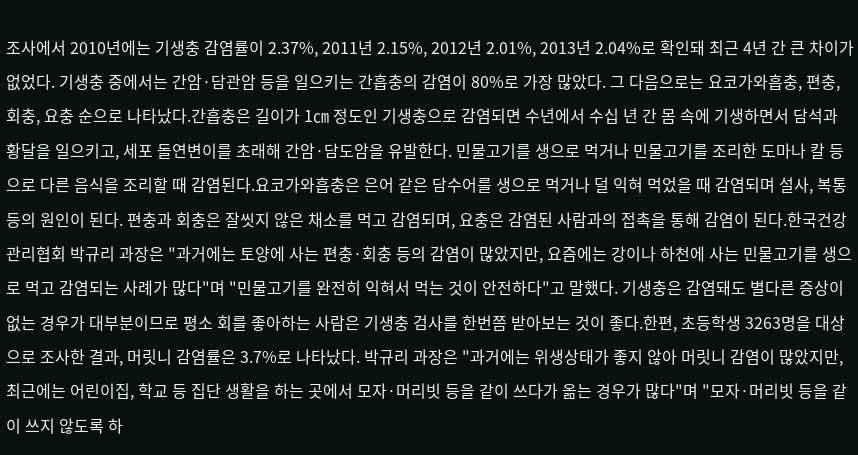조사에서 2010년에는 기생충 감염률이 2.37%, 2011년 2.15%, 2012년 2.01%, 2013년 2.04%로 확인돼 최근 4년 간 큰 차이가 없었다. 기생충 중에서는 간암·담관암 등을 일으키는 간흡충의 감염이 80%로 가장 많았다. 그 다음으로는 요코가와흡충, 편충, 회충, 요충 순으로 나타났다.간흡충은 길이가 1㎝ 정도인 기생충으로 감염되면 수년에서 수십 년 간 몸 속에 기생하면서 담석과 황달을 일으키고, 세포 돌연변이를 초래해 간암·담도암을 유발한다. 민물고기를 생으로 먹거나 민물고기를 조리한 도마나 칼 등으로 다른 음식을 조리할 때 감염된다.요코가와흡충은 은어 같은 담수어를 생으로 먹거나 덜 익혀 먹었을 때 감염되며 설사, 복통 등의 원인이 된다. 편충과 회충은 잘씻지 않은 채소를 먹고 감염되며, 요충은 감염된 사람과의 접촉을 통해 감염이 된다.한국건강관리협회 박규리 과장은 "과거에는 토양에 사는 편충·회충 등의 감염이 많았지만, 요즘에는 강이나 하천에 사는 민물고기를 생으로 먹고 감염되는 사례가 많다"며 "민물고기를 완전히 익혀서 먹는 것이 안전하다"고 말했다. 기생충은 감염돼도 별다른 증상이 없는 경우가 대부분이므로 평소 회를 좋아하는 사람은 기생충 검사를 한번쯤 받아보는 것이 좋다.한편, 초등학생 3263명을 대상으로 조사한 결과, 머릿니 감염률은 3.7%로 나타났다. 박규리 과장은 "과거에는 위생상태가 좋지 않아 머릿니 감염이 많았지만, 최근에는 어린이집, 학교 등 집단 생활을 하는 곳에서 모자·머리빗 등을 같이 쓰다가 옮는 경우가 많다"며 "모자·머리빗 등을 같이 쓰지 않도록 하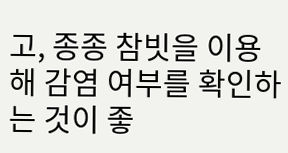고, 종종 참빗을 이용해 감염 여부를 확인하는 것이 좋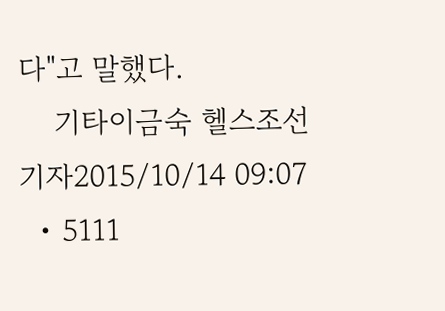다"고 말했다.
    기타이금숙 헬스조선 기자2015/10/14 09:07
  • 5111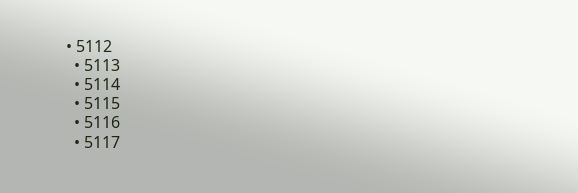• 5112
  • 5113
  • 5114
  • 5115
  • 5116
  • 5117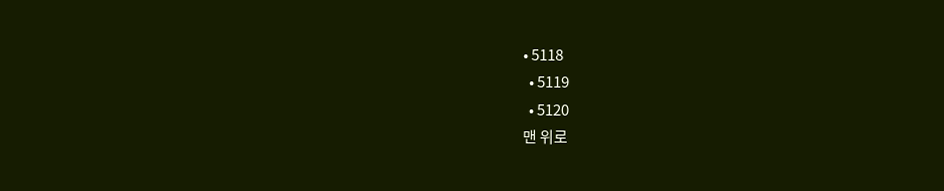• 5118
  • 5119
  • 5120
맨 위로